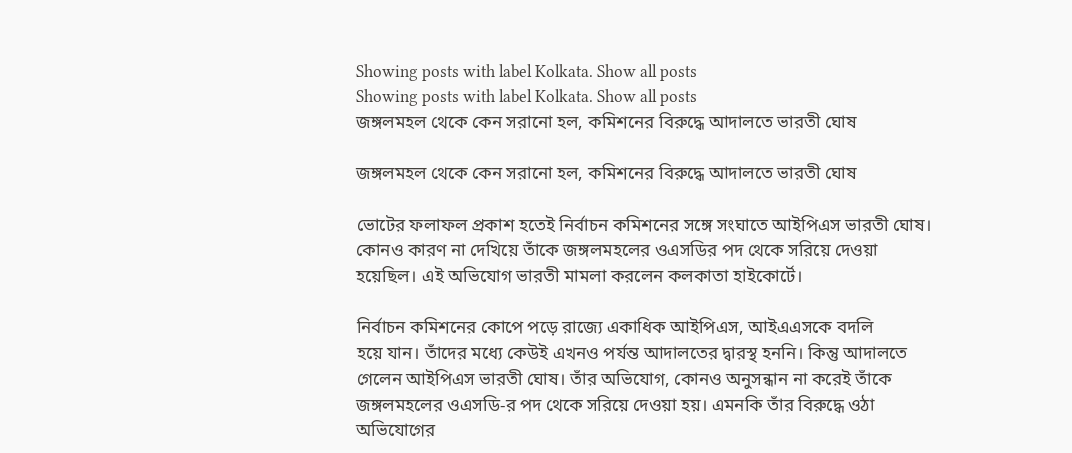Showing posts with label Kolkata. Show all posts
Showing posts with label Kolkata. Show all posts
জঙ্গলমহল থেকে কেন সরানো হল, কমিশনের বিরুদ্ধে আদালতে ভারতী ঘোষ

জঙ্গলমহল থেকে কেন সরানো হল, কমিশনের বিরুদ্ধে আদালতে ভারতী ঘোষ

ভোটের ফলাফল প্রকাশ হতেই নির্বাচন কমিশনের সঙ্গে সংঘাতে আইপিএস ভারতী ঘোষ। কোনও কারণ না দেখিয়ে তাঁকে জঙ্গলমহলের ওএসডির পদ থেকে সরিয়ে দেওয়া হয়েছিল। এই অভি‌যোগ ভারতী মামলা করলেন কলকাতা হাইকোর্টে।

নির্বাচন কমিশনের কোপে পড়ে রাজ্যে একাধিক আইপিএস, আইএএসকে বদলি হয়ে ‌যান। তাঁদের মধ্যে কেউই এখনও প‌র্যন্ত আদালতের দ্বারস্থ হননি। কিন্তু আদালতে গেলেন আইপিএস ভারতী ঘোষ। তাঁর অভি‌যোগ, কোনও অনুসন্ধান না করেই তাঁকে জঙ্গলমহলের ওএসডি-র পদ থেকে সরিয়ে দেওয়া হয়। এমনকি তাঁর বিরুদ্ধে ওঠা অভি‌যোগের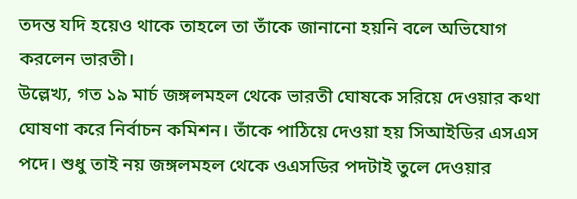তদন্ত ‌যদি হয়েও থাকে তাহলে তা তাঁকে জানানো হয়নি বলে অভি‌যোগ করলেন ভারতী।
উল্লেখ্য, গত ১৯ মার্চ জঙ্গলমহল থেকে ভারতী ঘোষকে সরিয়ে দেওয়ার কথা ঘোষণা করে নির্বাচন কমিশন। তাঁকে পাঠিয়ে দেওয়া হয় সিআইডির এসএস পদে। শুধু তাই নয় জঙ্গলমহল থেকে ওএসডির পদটাই তুলে দেওয়ার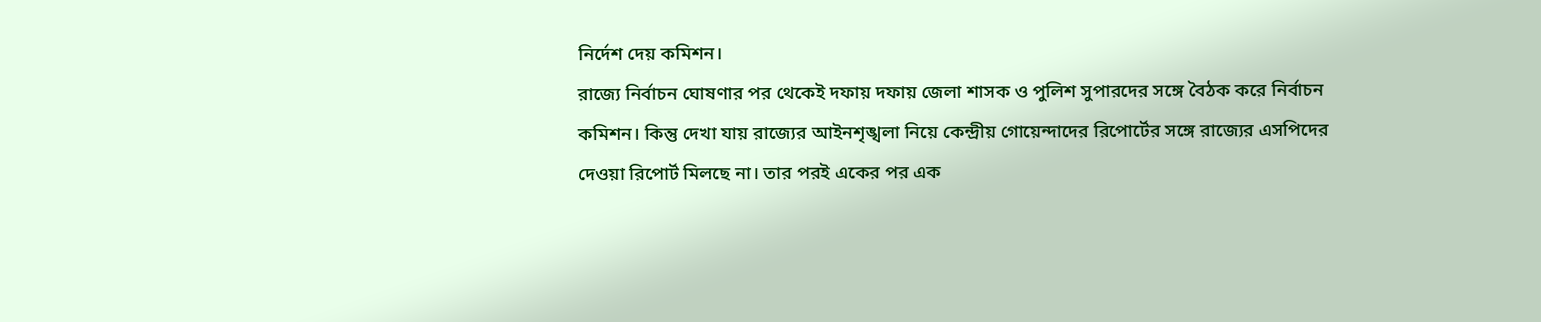নির্দেশ দেয় কমিশন।
রাজ্যে নির্বাচন ঘোষণার পর থেকেই দফায় দফায় জেলা শাসক ও পুলিশ সুপারদের সঙ্গে বৈঠক করে নির্বাচন কমিশন। কিন্তু দেখা ‌যায় রাজ্যের আইনশৃঙ্খলা নিয়ে কেন্দ্রীয় গোয়েন্দাদের রিপোর্টের সঙ্গে রাজ্যের এসপিদের দেওয়া রিপোর্ট মিলছে না। তার পরই একের পর এক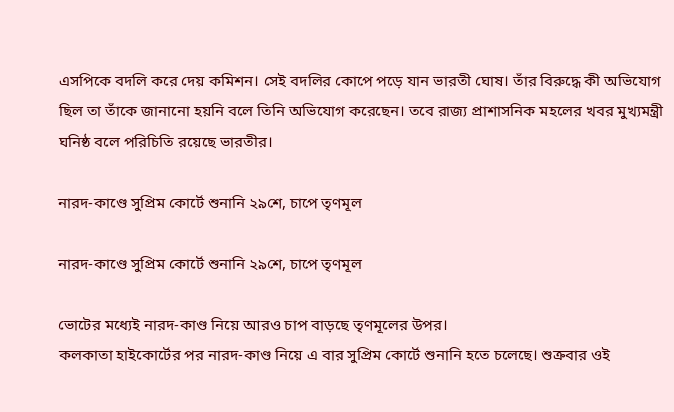এসপিকে বদলি করে দেয় কমিশন। সেই বদলির কোপে পড়ে ‌যান ভারতী ঘোষ। তাঁর বিরুদ্ধে কী অভি‌যোগ ছিল তা তাঁকে জানানো হয়নি বলে তিনি অভি‌যোগ করেছেন। তবে রাজ্য প্রাশাসনিক মহলের খবর মুখ্যমন্ত্রী ঘনিষ্ঠ বলে পরিচিতি রয়েছে ভারতীর।

নারদ-কাণ্ডে সুপ্রিম কোর্টে শুনানি ২৯শে, চাপে তৃণমূল

নারদ-কাণ্ডে সুপ্রিম কোর্টে শুনানি ২৯শে, চাপে তৃণমূল

ভোটের মধ্যেই নারদ-কাণ্ড নিয়ে আরও চাপ বাড়ছে তৃণমূলের উপর।
কলকাতা হাইকোর্টের পর নারদ-কাণ্ড নিয়ে এ বার সুপ্রিম কোর্টে শুনানি হতে চলেছে। শুক্রবার ওই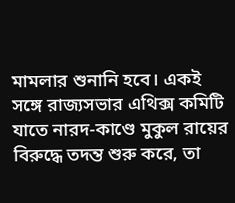মামলার শুনানি হবে। একই সঙ্গে রাজ্যসভার এথিক্স কমিটি যাতে নারদ-কাণ্ডে মুকুল রায়ের বিরুদ্ধে তদন্ত শুরু করে, তা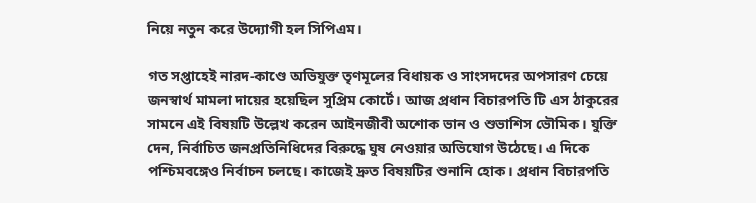নিয়ে নতুন করে উদ্যোগী হল সিপিএম।

গত সপ্তাহেই নারদ-কাণ্ডে অভিযুক্ত তৃণমূলের বিধায়ক ও সাংসদদের অপসারণ চেয়ে জনস্বার্থ মামলা দায়ের হয়েছিল সুপ্রিম কোর্টে। আজ প্রধান বিচারপতি টি এস ঠাকুরের সামনে এই বিষয়টি উল্লেখ করেন আইনজীবী অশোক ভান ও শুভাশিস ভৌমিক। যুক্তি দেন, নির্বাচিত জনপ্রতিনিধিদের বিরুদ্ধে ঘুষ নেওয়ার অভিযোগ উঠেছে। এ দিকে পশ্চিমবঙ্গেও নির্বাচন চলছে। কাজেই দ্রুত বিষয়টির শুনানি হোক। প্রধান বিচারপতি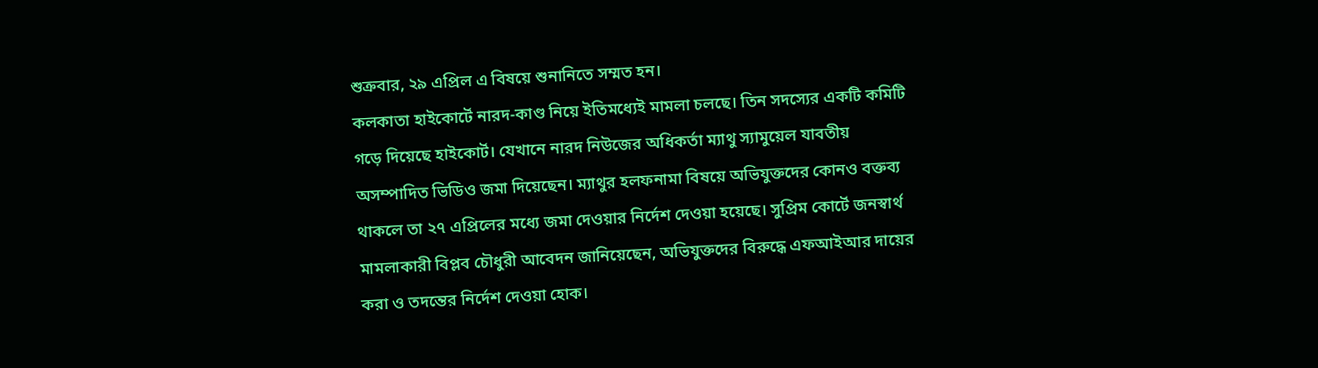শুক্রবার, ২৯ এপ্রিল এ বিষয়ে শুনানিতে সম্মত হন।
কলকাতা হাইকোর্টে নারদ-কাণ্ড নিয়ে ইতিমধ্যেই মামলা চলছে। তিন সদস্যের একটি কমিটি গড়ে দিয়েছে হাইকোর্ট। যেখানে নারদ নিউজের অধিকর্তা ম্যাথু স্যামুয়েল যাবতীয় অসম্পাদিত ভিডিও জমা দিয়েছেন। ম্যাথুর হলফনামা বিষয়ে অভিযুক্তদের কোনও বক্তব্য থাকলে তা ২৭ এপ্রিলের মধ্যে জমা দেওয়ার নির্দেশ দেওয়া হয়েছে। সুপ্রিম কোর্টে জনস্বার্থ মামলাকারী বিপ্লব চৌধুরী আবেদন জানিয়েছেন, অভিযুক্তদের বিরুদ্ধে এফআইআর দায়ের করা ও তদন্তের নির্দেশ দেওয়া হোক।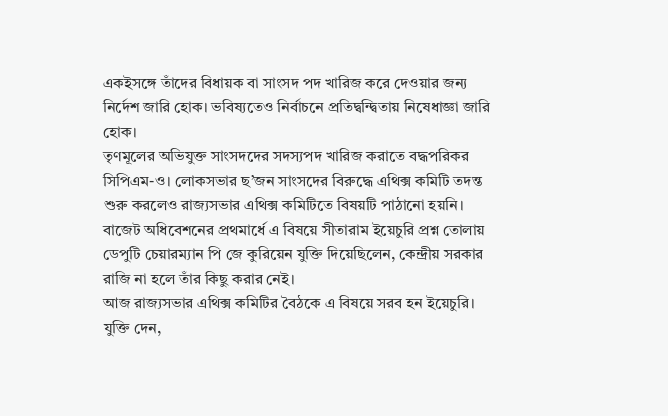একইসঙ্গে তাঁদের বিধায়ক বা সাংসদ পদ খারিজ করে দেওয়ার জন্য নির্দেশ জারি হোক। ভবিষ্যতেও নির্বাচনে প্রতিদ্বন্দ্বিতায় নিষেধাজ্ঞা জারি হোক।
তৃণমূলের অভিযুক্ত সাংসদদের সদস্যপদ খারিজ করাতে বদ্ধপরিকর সিপিএম-ও। লোকসভার ছ’জন সাংসদের বিরুদ্ধে এথিক্স কমিটি তদন্ত শুরু করলেও রাজ্যসভার এথিক্স কমিটিতে বিষয়টি পাঠানো হয়নি। বাজেট অধিবেশনের প্রথমার্ধে এ বিষয়ে সীতারাম ইয়েচুরি প্রশ্ন তোলায় ডেপুটি চেয়ারম্যান পি জে কুরিয়েন যুক্তি দিয়েছিলেন, কেন্দ্রীয় সরকার রাজি না হলে তাঁর কিছু করার নেই।
আজ রাজ্যসভার এথিক্স কমিটির বৈঠকে এ বিষয়ে সরব হন ইয়েচুরি। যুক্তি দেন,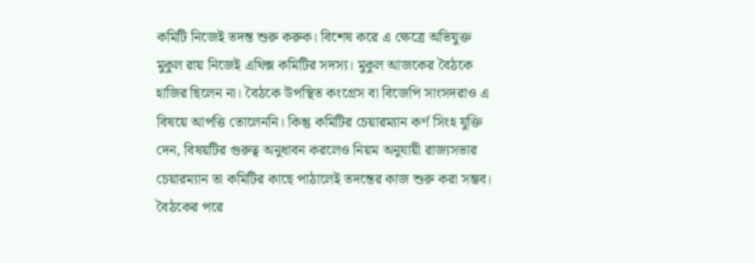কমিটি নিজেই তদন্ত শুরু করুক। বিশেষ করে এ ক্ষেত্রে অভিযুক্ত মুকুল রায় নিজেই এথিক্স কমিটির সদস্য। মুকুল আজকের বৈঠকে হাজির ছিলেন না। বৈঠকে উপস্থিত কংগ্রেস বা বিজেপি সাংসদরাও এ বিষয়ে আপত্তি তোলেননি। কিন্তু কমিটির চেয়ারম্যান কর্ণ সিংহ যুক্তি দেন, বিষয়টির গুরুত্ব অনুধাবন করলেও নিয়ম অনুযায়ী রাজ্যসভার চেয়ারম্যান তা কমিটির কাছে পাঠালেই তদন্তের কাজ শুরু করা সম্ভব।
বৈঠকের পরে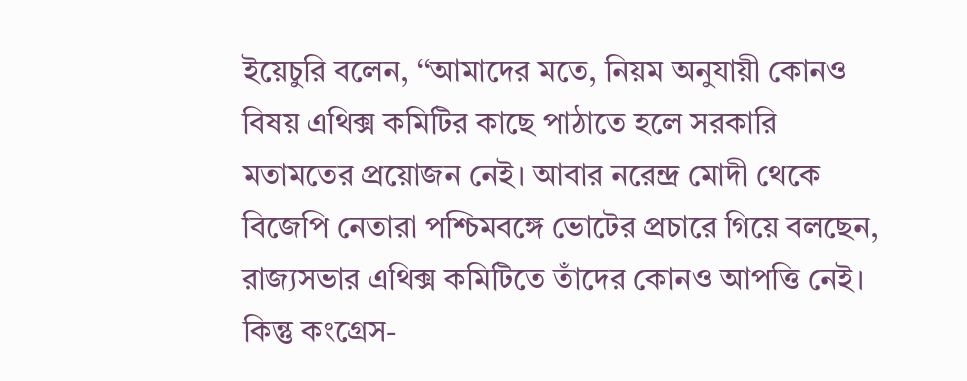ইয়েচুরি বলেন, ‘‘আমাদের মতে, নিয়ম অনুযায়ী কোনও বিষয় এথিক্স কমিটির কাছে পাঠাতে হলে সরকারি মতামতের প্রয়োজন নেই। আবার নরেন্দ্র মোদী থেকে বিজেপি নেতারা পশ্চিমবঙ্গে ভোটের প্রচারে গিয়ে বলছেন, রাজ্যসভার এথিক্স কমিটিতে তাঁদের কোনও আপত্তি নেই। কিন্তু কংগ্রেস-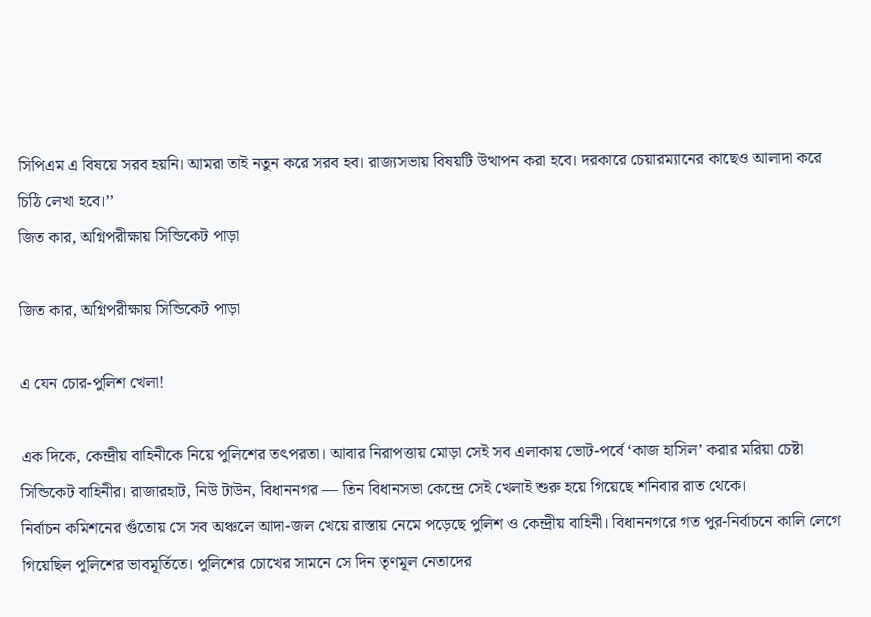সিপিএম এ বিষয়ে সরব হয়নি। আমরা তাই নতুন করে সরব হব। রাজ্যসভায় বিষয়টি উত্থাপন করা হবে। দরকারে চেয়ারম্যানের কাছেও আলাদা করে চিঠি লেখা হবে।’’
জিত কার, অগ্নিপরীক্ষায় সিন্ডিকেট পাড়া

জিত কার, অগ্নিপরীক্ষায় সিন্ডিকেট পাড়া

এ যেন চোর-পুলিশ খেলা!

এক দিকে, কেন্দ্রীয় বাহিনীকে নিয়ে পুলিশের তৎপরতা। আবার নিরাপত্তায় মোড়া সেই সব এলাকায় ভোট-পর্বে ‘কাজ হাসিল’ করার মরিয়া চেষ্টা সিন্ডিকেট বাহিনীর। রাজারহাট, নিউ টাউন, বিধাননগর — তিন বিধানসভা কেন্দ্রে সেই খেলাই শুরু হয়ে গিয়েছে শনিবার রাত থেকে।
নির্বাচন কমিশনের গুঁতোয় সে সব অঞ্চলে আদা-জল খেয়ে রাস্তায় নেমে পড়েছে পুলিশ ও কেন্দ্রীয় বাহিনী। বিধাননগরে গত পুর-নির্বাচনে কালি লেগে গিয়েছিল পুলিশের ভাবমূর্তিতে। পুলিশের চোখের সামনে সে দিন তৃণমূল নেতাদের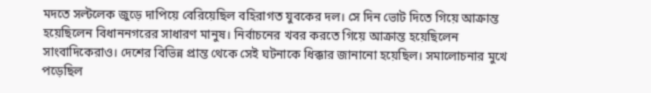মদতে সল্টলেক জুড়ে দাপিয়ে বেরিয়েছিল বহিরাগত যুবকের দল। সে দিন ভোট দিতে গিয়ে আক্রান্ত হয়েছিলেন বিধাননগরের সাধারণ মানুষ। নির্বাচনের খবর করতে গিয়ে আক্রান্ত হয়েছিলেন সাংবাদিকেরাও। দেশের বিভিন্ন প্রান্ত থেকে সেই ঘটনাকে ধিক্কার জানানো হয়েছিল। সমালোচনার মুখে পড়েছিল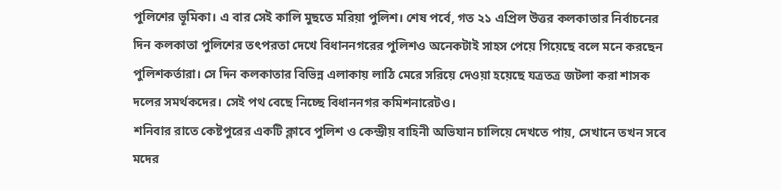পুলিশের ভূমিকা। এ বার সেই কালি মুছতে মরিয়া পুলিশ। শেষ পর্বে, গত ২১ এপ্রিল উত্তর কলকাতার নির্বাচনের দিন কলকাতা পুলিশের তৎপরতা দেখে বিধাননগরের পুলিশও অনেকটাই সাহস পেয়ে গিয়েছে বলে মনে করছেন পুলিশকর্তারা। সে দিন কলকাতার বিভিন্ন এলাকায় লাঠি মেরে সরিয়ে দেওয়া হয়েছে যত্রতত্র জটলা করা শাসক দলের সমর্থকদের। সেই পথ বেছে নিচ্ছে বিধাননগর কমিশনারেটও।
শনিবার রাতে কেষ্টপুরের একটি ক্লাবে পুলিশ ও কেন্দ্রীয় বাহিনী অভিযান চালিয়ে দেখতে পায়, সেখানে তখন সবে মদের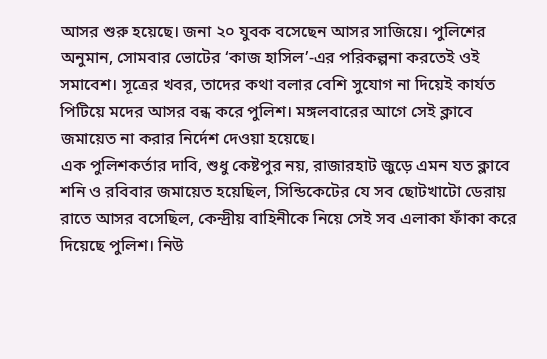আসর শুরু হয়েছে। জনা ২০ যুবক বসেছেন আসর সাজিয়ে। পুলিশের অনুমান, সোমবার ভোটের ‘কাজ হাসিল’-এর পরিকল্পনা করতেই ওই সমাবেশ। সূত্রের খবর, তাদের কথা বলার বেশি সুযোগ না দিয়েই কার্যত পিটিয়ে মদের আসর বন্ধ করে পুলিশ। মঙ্গলবারের আগে সেই ক্লাবে জমায়েত না করার নির্দেশ দেওয়া হয়েছে।
এক পুলিশকর্তার দাবি, শুধু কেষ্টপুর নয়, রাজারহাট জুড়ে এমন যত ক্লাবে শনি ও রবিবার জমায়েত হয়েছিল, সিন্ডিকেটের যে সব ছোটখাটো ডেরায় রাতে আসর বসেছিল, কেন্দ্রীয় বাহিনীকে নিয়ে সেই সব এলাকা ফাঁকা করে দিয়েছে পুলিশ। নিউ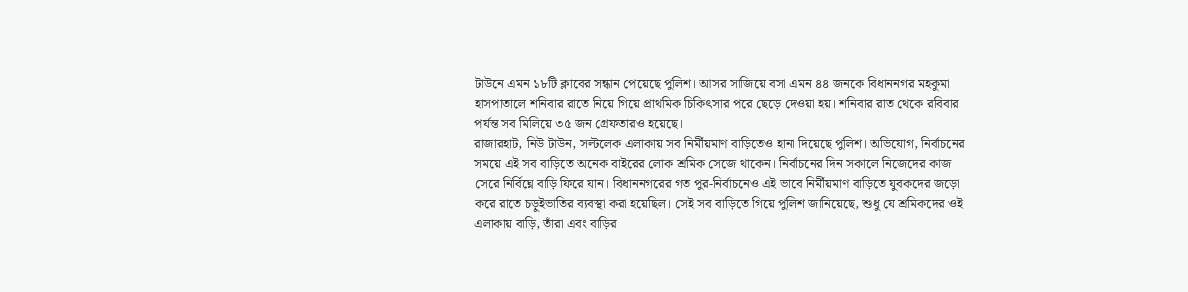টাউনে এমন ১৮টি ক্লাবের সন্ধান পেয়েছে পুলিশ। আসর সাজিয়ে বসা এমন ৪৪ জনকে বিধাননগর মহকুমা হাসপাতালে শনিবার রাতে নিয়ে গিয়ে প্রাথমিক চিকিৎসার পরে ছেড়ে দেওয়া হয়। শনিবার রাত থেকে রবিবার পর্যন্ত সব মিলিয়ে ৩৫ জন গ্রেফতারও হয়েছে।
রাজারহাট, নিউ টাউন, সল্টলেক এলাকায় সব নির্মীয়মাণ বাড়িতেও হানা দিয়েছে পুলিশ। অভিযোগ, নির্বাচনের সময়ে এই সব বাড়িতে অনেক বাইরের লোক শ্রমিক সেজে থাকেন। নির্বাচনের দিন সকালে নিজেদের কাজ সেরে নির্বিঘ্নে বাড়ি ফিরে যান। বিধাননগরের গত পুর-নির্বাচনেও এই ভাবে নির্মীয়মাণ বাড়িতে যুবকদের জড়ো করে রাতে চড়ুইভাতির ব্যবস্থা করা হয়েছিল। সেই সব বাড়িতে গিয়ে পুলিশ জানিয়েছে, শুধু যে শ্রমিকদের ওই এলাকায় বাড়ি, তাঁরা এবং বাড়ির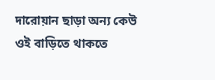দারোয়ান ছাড়া অন্য কেউ ওই বাড়িতে থাকতে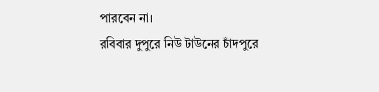পারবেন না।
রবিবার দুপুরে নিউ টাউনের চাঁদপুরে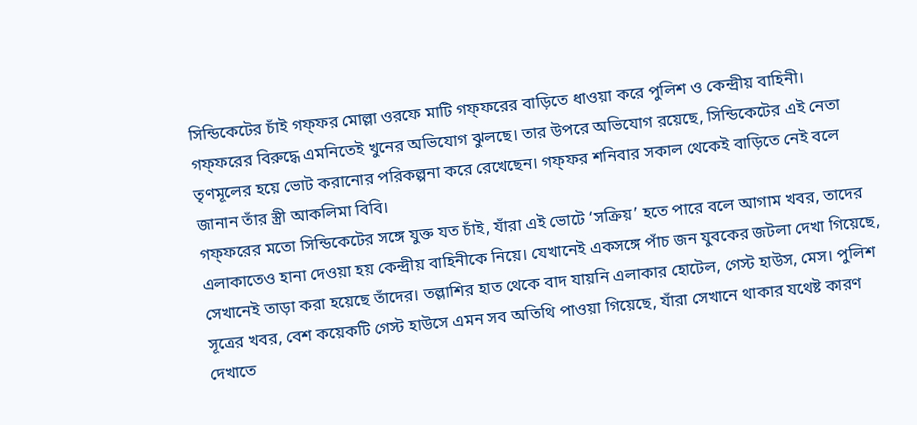সিন্ডিকেটের চাঁই গফ্‌ফর মোল্লা ওরফে মাটি গফ্‌ফরের বাড়িতে ধাওয়া করে পুলিশ ও কেন্দ্রীয় বাহিনী। গফ্‌ফরের বিরুদ্ধে এমনিতেই খুনের অভিযোগ ঝুলছে। তার উপরে অভিযোগ রয়েছে, সিন্ডিকেটের এই নেতা তৃণমূলের হয়ে ভোট করানোর পরিকল্পনা করে রেখেছেন। গফ্‌ফর শনিবার সকাল থেকেই বাড়িতে নেই বলে জানান তাঁর স্ত্রী আকলিমা বিবি।
গফ্‌ফরের মতো সিন্ডিকেটের সঙ্গে যুক্ত যত চাঁই, যাঁরা এই ভোটে ‘সক্রিয়’ হতে পারে বলে আগাম খবর, তাদের এলাকাতেও হানা দেওয়া হয় কেন্দ্রীয় বাহিনীকে নিয়ে। যেখানেই একসঙ্গে পাঁচ জন যুবকের জটলা দেখা গিয়েছে, সেখানেই তাড়া করা হয়েছে তাঁদের। তল্লাশির হাত থেকে বাদ যায়নি এলাকার হোটেল, গেস্ট হাউস, মেস। পুলিশ সূত্রের খবর, বেশ কয়েকটি গেস্ট হাউসে এমন সব অতিথি পাওয়া গিয়েছে, যাঁরা সেখানে থাকার যথেষ্ট কারণ দেখাতে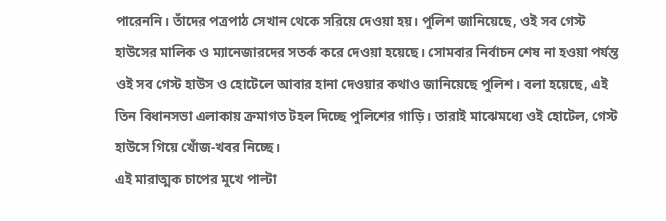পারেননি। তাঁদের পত্রপাঠ সেখান থেকে সরিয়ে দেওয়া হয়। পুলিশ জানিয়েছে, ওই সব গেস্ট হাউসের মালিক ও ম্যানেজারদের সতর্ক করে দেওয়া হয়েছে। সোমবার নির্বাচন শেষ না হওয়া পর্যন্ত ওই সব গেস্ট হাউস ও হোটেলে আবার হানা দেওয়ার কথাও জানিয়েছে পুলিশ। বলা হয়েছে, এই তিন বিধানসভা এলাকায় ক্রমাগত টহল দিচ্ছে পুলিশের গাড়ি। তারাই মাঝেমধ্যে ওই হোটেল, গেস্ট হাউসে গিয়ে খোঁজ-খবর নিচ্ছে।
এই মারাত্মক চাপের মুখে পাল্টা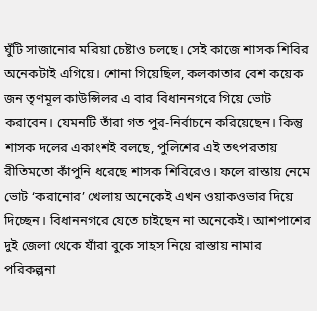ঘুঁটি সাজানোর মরিয়া চেষ্টাও চলছে। সেই কাজে শাসক শিবির অনেকটাই এগিয়ে। শোনা গিয়েছিল, কলকাতার বেশ কয়েক জন তৃণমূল কাউন্সিলর এ বার বিধাননগরে গিয়ে ভোট করাবেন। যেমনটি তাঁরা গত পুর-নির্বাচনে করিয়েছেন। কিন্তু শাসক দলের একাংশই বলছে, পুলিশের এই তৎপরতায় রীতিমতো কাঁপুনি ধরেছে শাসক শিবিরেও। ফলে রাস্তায় নেমে ভোট ‘করানোর’ খেলায় অনেকেই এখন ওয়াকওভার দিয়ে দিচ্ছেন। বিধাননগরে যেতে চাইছেন না অনেকেই। আশপাশের দুই জেলা থেকে যাঁরা বুকে সাহস নিয়ে রাস্তায় নামার পরিকল্পনা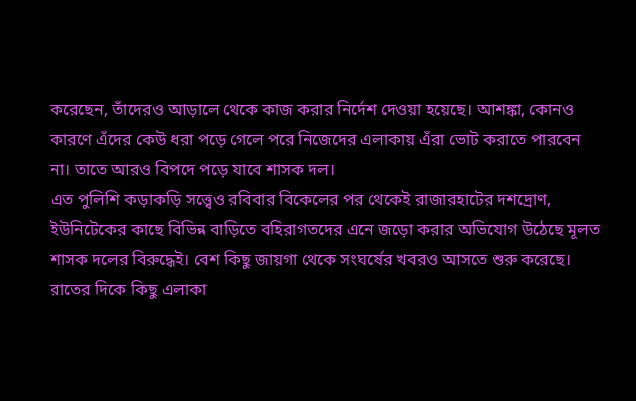করেছেন, তাঁদেরও আড়ালে থেকে কাজ করার নির্দেশ দেওয়া হয়েছে। আশঙ্কা, কোনও কারণে এঁদের কেউ ধরা পড়ে গেলে পরে নিজেদের এলাকায় এঁরা ভোট করাতে পারবেন না। তাতে আরও বিপদে পড়ে যাবে শাসক দল।
এত পুলিশি কড়াকড়ি সত্ত্বেও রবিবার বিকেলের পর থেকেই রাজারহাটের দশদ্রোণ, ইউনিটেকের কাছে বিভিন্ন বাড়িতে বহিরাগতদের এনে জড়ো করার অভিযোগ উঠেছে মূলত শাসক দলের বিরুদ্ধেই। বেশ কিছু জায়গা থেকে সংঘর্ষের খবরও আসতে শুরু করেছে। রাতের দিকে কিছু এলাকা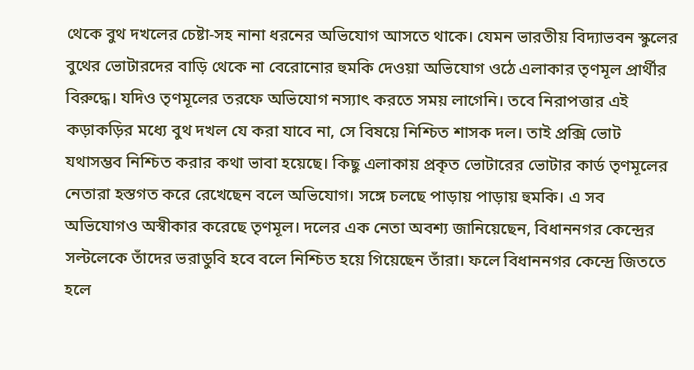থেকে বুথ দখলের চেষ্টা-সহ নানা ধরনের অভিযোগ আসতে থাকে। যেমন ভারতীয় বিদ্যাভবন স্কুলের বুথের ভোটারদের বাড়ি থেকে না বেরোনোর হুমকি দেওয়া অভিযোগ ওঠে এলাকার তৃণমূল প্রার্থীর বিরুদ্ধে। যদিও তৃণমূলের তরফে অভিযোগ নস্যাৎ করতে সময় লাগেনি। তবে নিরাপত্তার এই কড়াকড়ির মধ্যে বুথ দখল যে করা যাবে না, সে বিষয়ে নিশ্চিত শাসক দল। তাই প্রক্সি ভোট যথাসম্ভব নিশ্চিত করার কথা ভাবা হয়েছে। কিছু এলাকায় প্রকৃত ভোটারের ভোটার কার্ড তৃণমূলের নেতারা হস্তগত করে রেখেছেন বলে অভিযোগ। সঙ্গে চলছে পাড়ায় পাড়ায় হুমকি। এ সব অভিযোগও অস্বীকার করেছে তৃণমূল। দলের এক নেতা অবশ্য জানিয়েছেন, বিধাননগর কেন্দ্রের সল্টলেকে তাঁদের ভরাডুবি হবে বলে নিশ্চিত হয়ে গিয়েছেন তাঁরা। ফলে বিধাননগর কেন্দ্রে জিততে হলে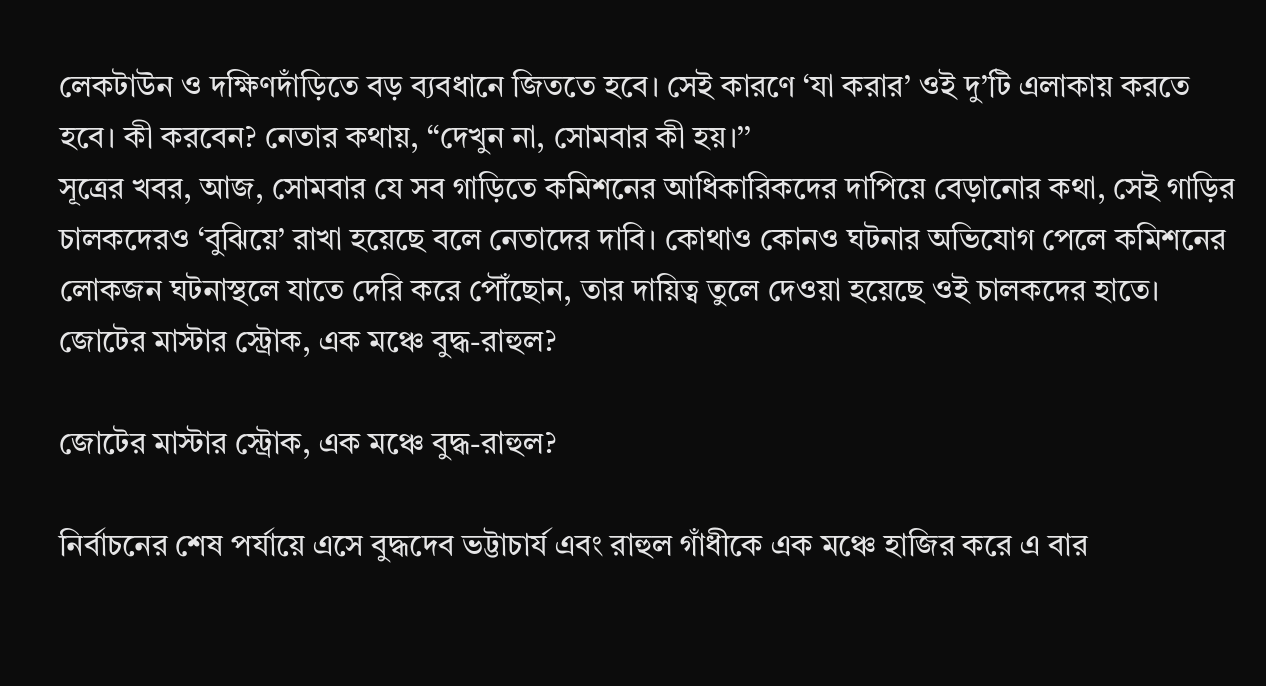লেকটাউন ও দক্ষিণদাঁড়িতে বড় ব্যবধানে জিততে হবে। সেই কারণে ‘যা করার’ ওই দু’টি এলাকায় করতে হবে। কী করবেন? নেতার কথায়, ‘‘দেখুন না, সোমবার কী হয়।’’
সূত্রের খবর, আজ, সোমবার যে সব গাড়িতে কমিশনের আধিকারিকদের দাপিয়ে বেড়ানোর কথা, সেই গাড়ির চালকদেরও ‘বুঝিয়ে’ রাখা হয়েছে বলে নেতাদের দাবি। কোথাও কোনও ঘটনার অভিযোগ পেলে কমিশনের লোকজন ঘটনাস্থলে যাতে দেরি করে পৌঁছোন, তার দায়িত্ব তুলে দেওয়া হয়েছে ওই চালকদের হাতে।
জোটের মাস্টার স্ট্রোক, এক মঞ্চে বুদ্ধ-রাহুল?

জোটের মাস্টার স্ট্রোক, এক মঞ্চে বুদ্ধ-রাহুল?

নির্বাচনের শেষ পর্যায়ে এসে বুদ্ধদেব ভট্টাচার্য এবং রাহুল গাঁধীকে এক মঞ্চে হাজির করে এ বার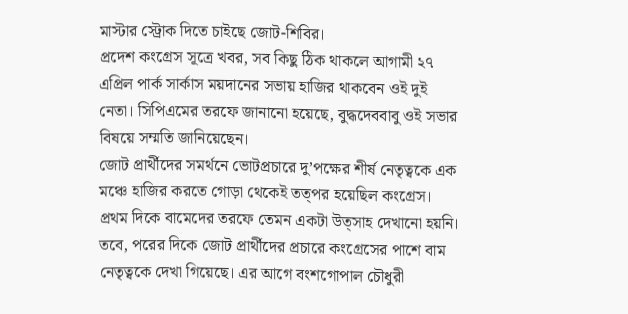মাস্টার স্ট্রোক দিতে চাইছে জোট-শিবির।
প্রদেশ কংগ্রেস সূত্রে খবর, সব কিছু ঠিক থাকলে আগামী ২৭ এপ্রিল পার্ক সার্কাস ময়দানের সভায় হাজির থাকবেন ওই দুই নেতা। সিপিএমের তরফে জানানো হয়েছে, বুদ্ধদেববাবু ওই সভার বিষয়ে সম্মতি জানিয়েছেন।
জোট প্রার্থীদের সমর্থনে ভোটপ্রচারে দু’পক্ষের শীর্ষ নেতৃত্বকে এক মঞ্চে হাজির করতে গোড়া থেকেই তত্পর হয়েছিল কংগ্রেস। প্রথম দিকে বামেদের তরফে তেমন একটা উত্সাহ দেখানো হয়নি। তবে, পরের দিকে জোট প্রার্থীদের প্রচারে কংগ্রেসের পাশে বাম নেতৃত্বকে দেখা গিয়েছে। এর আগে বংশগোপাল চৌধুরী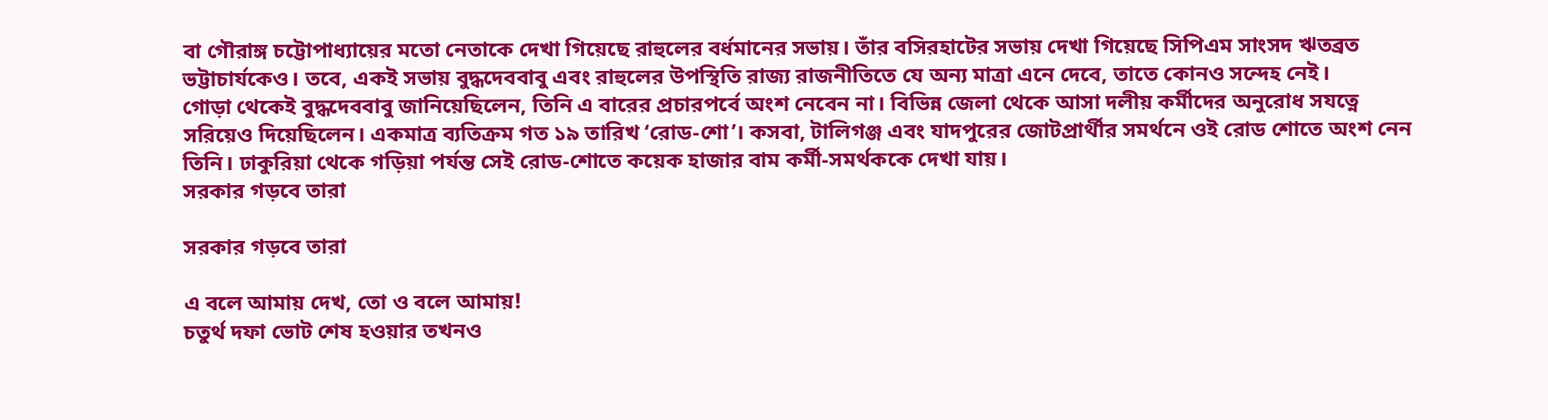বা গৌরাঙ্গ চট্টোপাধ্যায়ের মতো নেতাকে দেখা গিয়েছে রাহুলের বর্ধমানের সভায়। তাঁর বসিরহাটের সভায় দেখা গিয়েছে সিপিএম সাংসদ ঋতব্রত ভট্টাচার্যকেও। তবে, একই সভায় বুদ্ধদেববাবু এবং রাহুলের উপস্থিতি রাজ্য রাজনীতিতে যে অন্য মাত্রা এনে দেবে, তাতে কোনও সন্দেহ নেই।
গোড়া থেকেই বুদ্ধদেববাবু জানিয়েছিলেন, তিনি এ বারের প্রচারপর্বে অংশ নেবেন না। বিভিন্ন জেলা থেকে আসা দলীয় কর্মীদের অনুরোধ সযত্নে সরিয়েও দিয়েছিলেন। একমাত্র ব্যতিক্রম গত ১৯ তারিখ ‘রোড-শো’। কসবা, টালিগঞ্জ এবং যাদপুরের জোটপ্রার্থীর সমর্থনে ওই রোড শোতে অংশ নেন তিনি। ঢাকুরিয়া থেকে গড়িয়া পর্যন্ত সেই রোড-শোতে কয়েক হাজার বাম কর্মী-সমর্থককে দেখা যায়।
সরকার গড়বে তারা

সরকার গড়বে তারা

এ বলে আমায় দেখ, তো ও বলে আমায়!
চতুর্থ দফা ভোট শেষ হওয়ার তখনও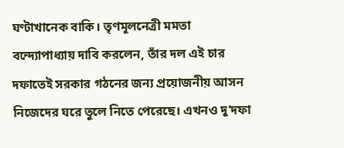ঘণ্টাখানেক বাকি। তৃণমূলনেত্রী মমতা বন্দ্যোপাধ্যায় দাবি করলেন, তাঁর দল এই চার দফাতেই সরকার গঠনের জন্য প্রয়োজনীয় আসন নিজেদের ঘরে তুলে নিতে পেরেছে। এখনও দু’দফা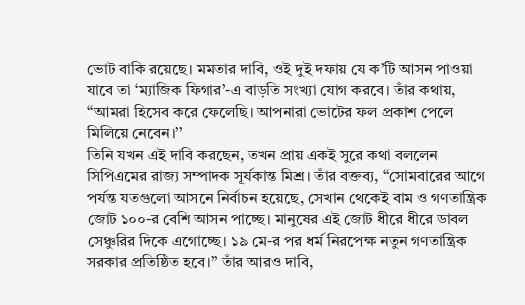ভোট বাকি রয়েছে। মমতার দাবি, ওই দুই দফায় যে ক’টি আসন পাওয়া যাবে তা ‘ম্যাজিক ফিগার’-এ বাড়তি সংখ্যা যোগ করবে। তাঁর কথায়, ‘‘আমরা হিসেব করে ফেলেছি। আপনারা ভোটের ফল প্রকাশ পেলে মিলিয়ে নেবেন।’’
তিনি যখন এই দাবি করছেন, তখন প্রায় একই সুরে কথা বললেন সিপিএমের রাজ্য সম্পাদক সূর্যকান্ত মিশ্র। তাঁর বক্তব্য, ‘‘সোমবারের আগে পর্যন্ত যতগুলো আসনে নির্বাচন হয়েছে, সেখান থেকেই বাম ও গণতান্ত্রিক জোট ১০০-র বেশি আসন পাচ্ছে। মানুষের এই জোট ধীরে ধীরে ডাবল সেঞ্চুরির দিকে এগোচ্ছে। ১৯ মে-র পর ধর্ম নিরপেক্ষ নতুন গণতান্ত্রিক সরকার প্রতিষ্ঠিত হবে।’’ তাঁর আরও দাবি,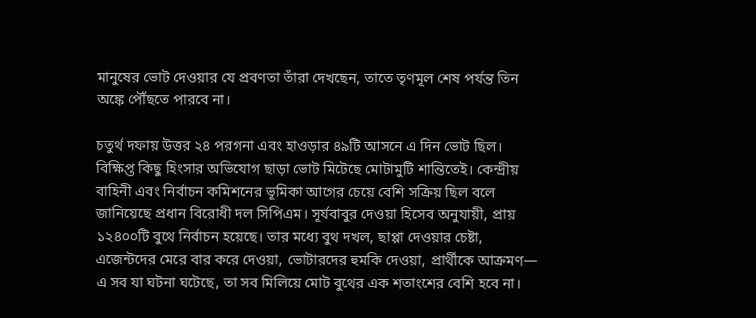মানুষের ভোট দেওয়ার যে প্রবণতা তাঁরা দেখছেন, তাতে তৃণমূল শেষ পর্যন্ত তিন অঙ্কে পৌঁছতে পারবে না।

চতুর্থ দফায় উত্তর ২৪ পরগনা এবং হাওড়ার ৪৯টি আসনে এ দিন ভোট ছিল। বিক্ষিপ্ত কিছু হিংসার অভিযোগ ছাড়া ভোট মিটেছে মোটামুটি শান্তিতেই। কেন্দ্রীয় বাহিনী এবং নির্বাচন কমিশনের ভূমিকা আগের চেয়ে বেশি সক্রিয় ছিল বলে জানিয়েছে প্রধান বিরোধী দল সিপিএম। সূর্যবাবুর দেওয়া হিসেব অনুযায়ী, প্রায় ১২৪০০টি বুথে নির্বাচন হয়েছে। তার মধ্যে বুথ দখল, ছাপ্পা দেওয়ার চেষ্টা, এজেন্টদের মেরে বার করে দেওয়া, ভোটারদের হুমকি দেওয়া, প্রার্থীকে আক্রমণ— এ সব যা ঘটনা ঘটেছে, তা সব মিলিয়ে মোট বুথের এক শতাংশের বেশি হবে না।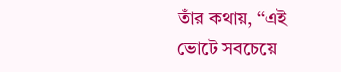তাঁর কথায়, ‘‘এই ভোটে সবচেয়ে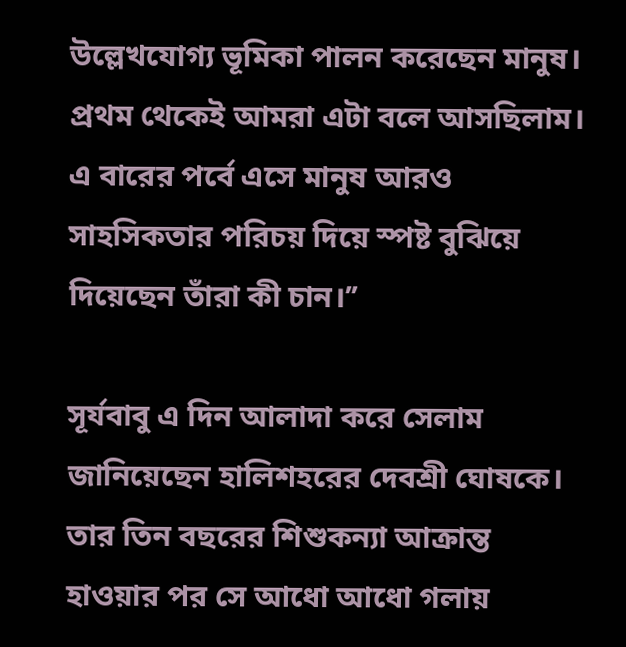উল্লেখযোগ্য ভূমিকা পালন করেছেন মানুষ। প্রথম থেকেই আমরা এটা বলে আসছিলাম। এ বারের পর্বে এসে মানুষ আরও সাহসিকতার পরিচয় দিয়ে স্পষ্ট বুঝিয়ে দিয়েছেন তাঁরা কী চান।’’

সূর্যবাবু এ দিন আলাদা করে সেলাম জানিয়েছেন হালিশহরের দেবশ্রী ঘোষকে। তার তিন বছরের শিশুকন্যা আক্রান্ত হাওয়ার পর সে আধো আধো গলায়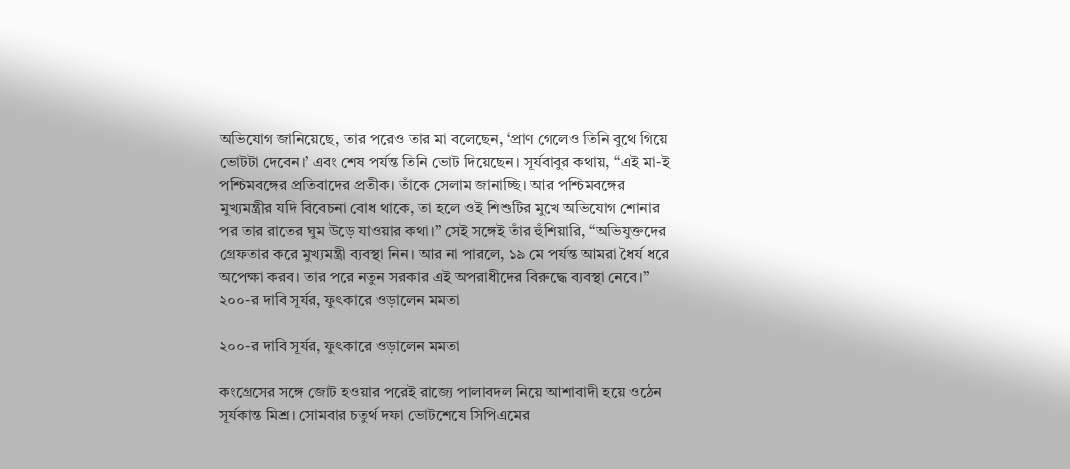অভিযোগ জানিয়েছে, তার পরেও তার মা বলেছেন, ‘প্রাণ গেলেও তিনি বুথে গিয়ে ভোটটা দেবেন।’ এবং শেষ পর্যন্ত তিনি ভোট দিয়েছেন। সূর্যবাবুর কথায়, ‘‘এই মা-ই পশ্চিমবঙ্গের প্রতিবাদের প্রতীক। তাঁকে সেলাম জানাচ্ছি। আর পশ্চিমবঙ্গের মুখ্যমন্ত্রীর যদি বিবেচনা বোধ থাকে, তা হলে ওই শিশুটির মুখে অভিযোগ শোনার পর তার রাতের ঘুম উড়ে যাওয়ার কথা।’’ সেই সঙ্গেই তাঁর হুঁশিয়ারি, ‘‘অভিযুক্তদের গ্রেফতার করে মুখ্যমন্ত্রী ব্যবস্থা নিন। আর না পারলে, ১৯ মে পর্যন্ত আমরা ধৈর্য ধরে অপেক্ষা করব। তার পরে নতুন সরকার এই অপরাধীদের বিরুদ্ধে ব্যবস্থা নেবে।’’
২০০-র দাবি সূর্যর, ফুত্‍‌কারে ওড়ালেন মমতা

২০০-র দাবি সূর্যর, ফুত্‍‌কারে ওড়ালেন মমতা

কংগ্রেসের সঙ্গে জোট হওয়ার পরেই রাজ্যে পালাবদল নিয়ে আশাবাদী হয়ে ওঠেন সূর্যকান্ত মিশ্র। সোমবার চতুর্থ দফা ভোটশেষে সিপিএমের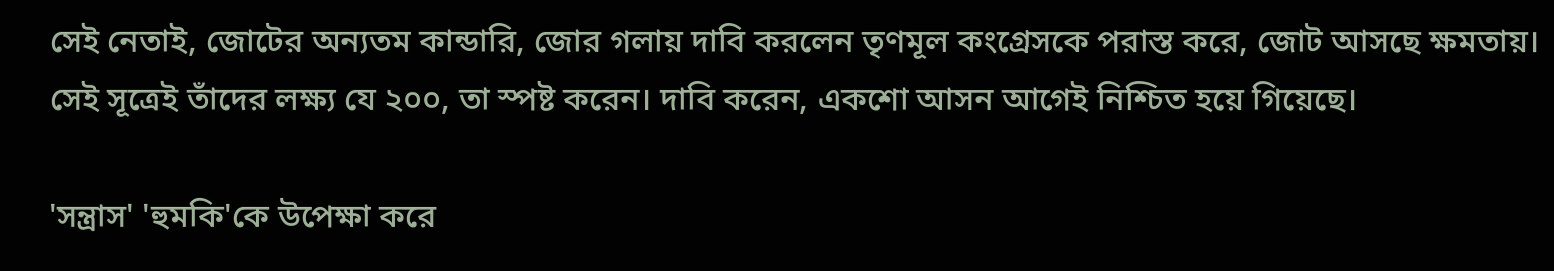সেই নেতাই, জোটের অন্যতম কান্ডারি, জোর গলায় দাবি করলেন তৃণমূল কংগ্রেসকে পরাস্ত করে, জোট আসছে ক্ষমতায়। সেই সূত্রেই তাঁদের লক্ষ্য যে ২০০, তা স্পষ্ট করেন। দাবি করেন, একশো আসন আগেই নিশ্চিত হয়ে গিয়েছে।

'সন্ত্রাস' 'হুমকি'কে উপেক্ষা করে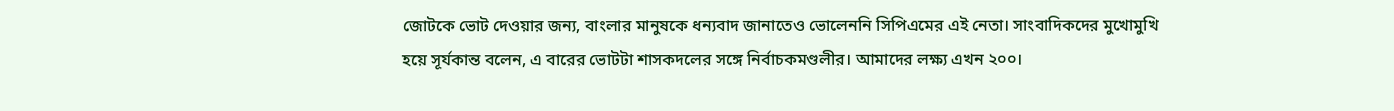জোটকে ভোট দেওয়ার জন্য, বাংলার মানুষকে ধন্যবাদ জানাতেও ভোলেননি সিপিএমের এই নেতা। সাংবাদিকদের মুখোমুখি হয়ে সূর্যকান্ত বলেন, এ বারের ভোটটা শাসকদলের সঙ্গে নির্বাচকমণ্ডলীর। আমাদের লক্ষ্য এখন ২০০।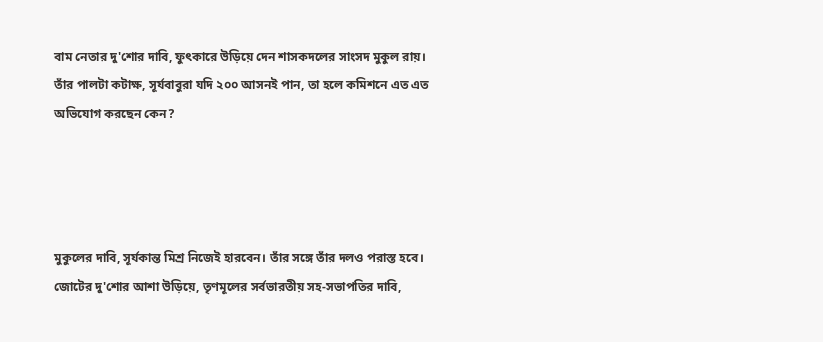বাম নেতার দু'শোর দাবি, ফুত্‍‌কারে উড়িয়ে দেন শাসকদলের সাংসদ মুকুল রায়। তাঁর পালটা কটাক্ষ, সূর্যবাবুরা যদি ২০০ আসনই পান, তা হলে কমিশনে এত এত অভিযোগ করছেন কেন?




মুকুলের দাবি, সূর্যকান্ত মিশ্র নিজেই হারবেন। তাঁর সঙ্গে তাঁর দলও পরাস্ত হবে। জোটের দু'শোর আশা উড়িয়ে, তৃণমূলের সর্বভারতীয় সহ-সভাপতির দাবি,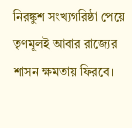নিরঙ্কুশ সংখ্যগরিষ্ঠা পেয়ে তৃণমূলই আবার রাজ্যের শাসন ক্ষমতায় ফিরবে।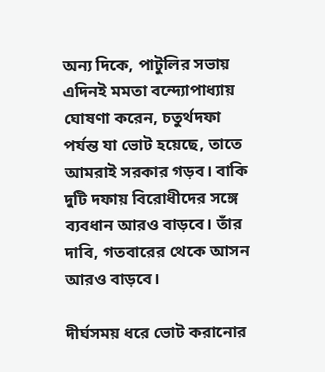অন্য দিকে, পাটুলির সভায় এদিনই মমতা বন্দ্যোপাধ্যায় ঘোষণা করেন, চতুর্থদফা পর্যন্ত যা ভোট হয়েছে, তাতে আমরাই সরকার গড়ব। বাকি দুটি দফায় বিরোধীদের সঙ্গে ব্যবধান আরও বাড়বে। তাঁর দাবি, গতবারের থেকে আসন আরও বাড়বে।

দীর্ঘসময় ধরে ভোট করানোর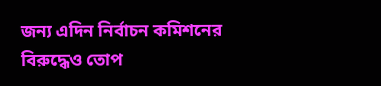জন্য এদিন নির্বাচন কমিশনের বিরুদ্ধেও তোপ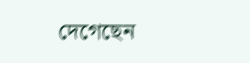দেগেছেন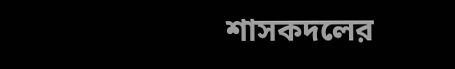শাসকদলের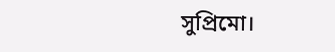সুপ্রিমো।